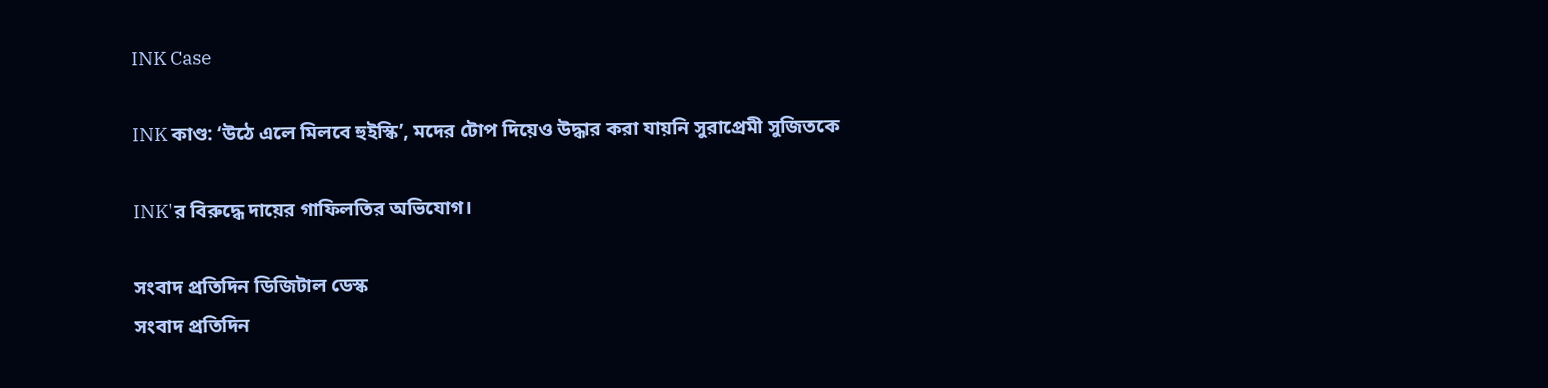INK Case

INK কাণ্ড: ‘উঠে এলে মিলবে হুইস্কি’, মদের টোপ দিয়েও উদ্ধার করা যায়নি সুরাপ্রেমী সুজিতকে

INK'র বিরুদ্ধে দায়ের গাফিলতির অভিযোগ।

সংবাদ প্রতিদিন ডিজিটাল ডেস্ক
সংবাদ প্রতিদিন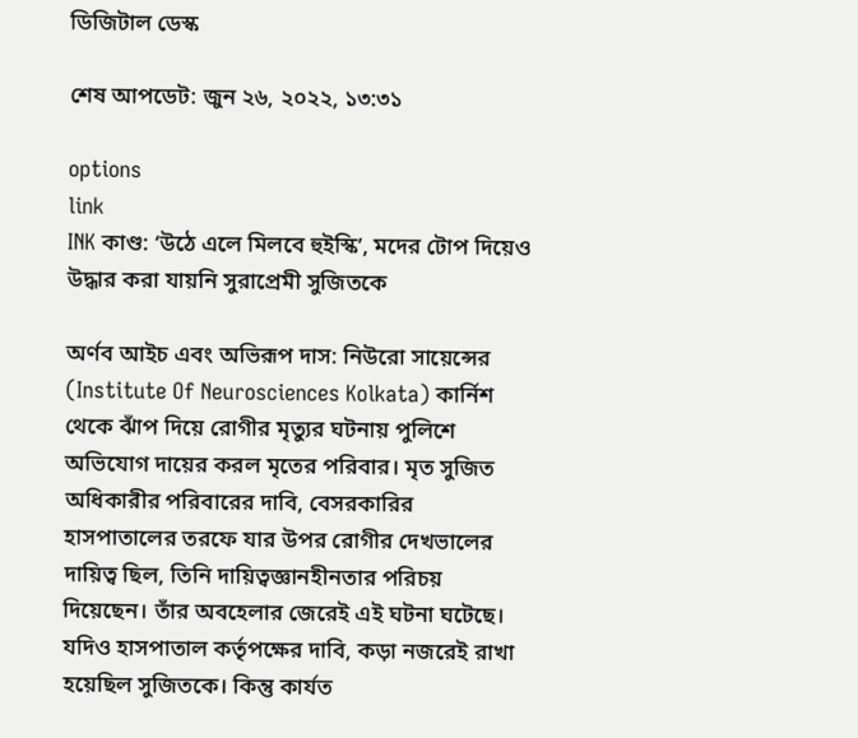ডিজিটাল ডেস্ক

শেষ আপডেট: জুন ২৬, ২০২২, ১৩:৩১

options
link
INK কাণ্ড: ‘উঠে এলে মিলবে হুইস্কি’, মদের টোপ দিয়েও উদ্ধার করা যায়নি সুরাপ্রেমী সুজিতকে

অর্ণব আইচ এবং অভিরূপ দাস: নিউরো সায়েন্সের (Institute Of Neurosciences Kolkata) কার্নিশ থেকে ঝাঁপ দিয়ে রোগীর মৃত্যুর ঘটনায় পুলিশে অভিযোগ দায়ের করল মৃতের পরিবার। মৃত সুজিত অধিকারীর পরিবারের দাবি, বেসরকারির হাসপাতালের তরফে যার উপর রোগীর দেখভালের দায়িত্ব ছিল, তিনি দায়িত্বজ্ঞানহীনতার পরিচয় দিয়েছেন। তাঁর অবহেলার জেরেই এই ঘটনা ঘটেছে। যদিও হাসপাতাল কর্তৃপক্ষের দাবি, কড়া নজরেই রাখা হয়েছিল সুজিতকে। কিন্তু কার্যত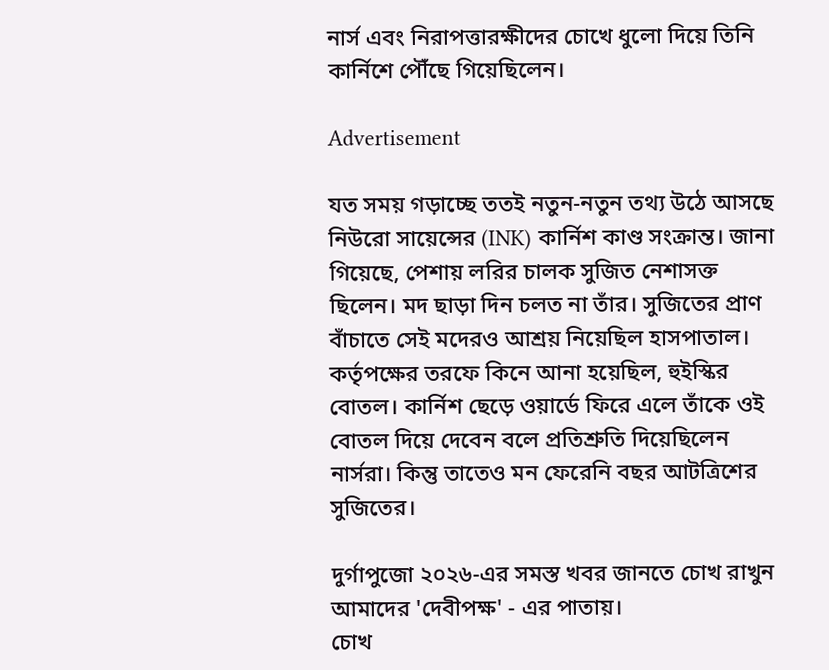নার্স এবং নিরাপত্তারক্ষীদের চোখে ধুলো দিয়ে তিনি কার্নিশে পৌঁছে গিয়েছিলেন।

Advertisement

যত সময় গড়াচ্ছে ততই নতুন-নতুন তথ্য উঠে আসছে নিউরো সায়েন্সের (INK) কার্নিশ কাণ্ড সংক্রান্ত। জানা গিয়েছে, পেশায় লরির চালক সুজিত নেশাসক্ত ছিলেন। মদ ছাড়া দিন চলত না তাঁর। সুজিতের প্রাণ বাঁচাতে সেই মদেরও আশ্রয় নিয়েছিল হাসপাতাল। কর্তৃপক্ষের তরফে কিনে আনা হয়েছিল, হুইস্কির বোতল। কার্নিশ ছেড়ে ওয়ার্ডে ফিরে এলে তাঁকে ওই বোতল দিয়ে দেবেন বলে প্রতিশ্রুতি দিয়েছিলেন নার্সরা। কিন্তু তাতেও মন ফেরেনি বছর আটত্রিশের সুজিতের।

দুর্গাপুজো ২০২৬-এর সমস্ত খবর জানতে চোখ রাখুন আমাদের 'দেবীপক্ষ' - এর পাতায়।
চোখ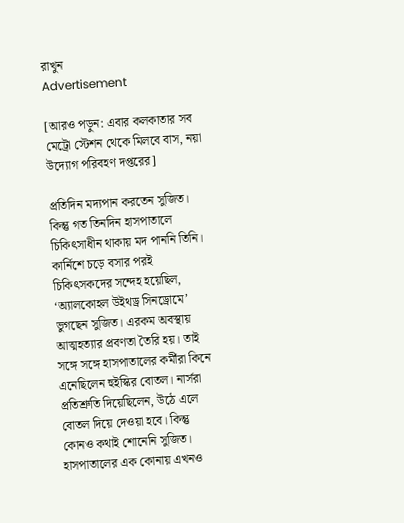রাখুন
Advertisement

[আরও পড়ুন: এবার কলকাতার সব মেট্রো স্টেশন থেকে মিলবে বাস, নয়া উদ্যোগ পরিবহণ দপ্তরের]

প্রতিদিন মদ্যপান করতেন সুজিত। কিন্তু গত তিনদিন হাসপাতালে চিকিৎসাধীন থাকায় মদ পাননি তিনি। কার্নিশে চড়ে বসার পরই চিকিৎসকদের সন্দেহ হয়েছিল, ‘অ্যালকোহল উইথড্র সিনড্রোমে’ ভুগছেন সুজিত। এরকম অবস্থায় আত্মহত্যার প্রবণতা তৈরি হয়। তাই সঙ্গে সঙ্গে হাসপাতালের কর্মীরা কিনে এনেছিলেন হুইস্কির বোতল। নার্সরা প্রতিশ্রুতি দিয়েছিলেন, উঠে এলে বোতল দিয়ে দেওয়া হবে। কিন্তু কোনও কথাই শোনেনি সুজিত। হাসপাতালের এক কোনায় এখনও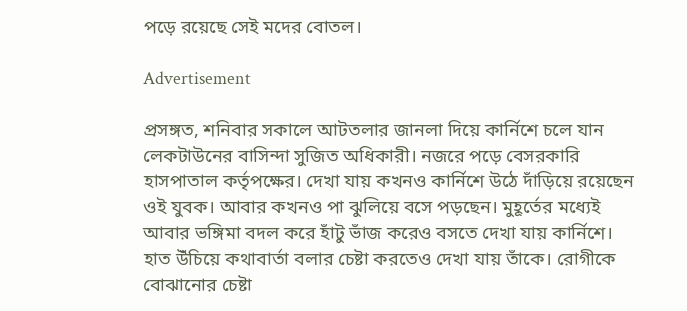পড়ে রয়েছে সেই মদের বোতল।

Advertisement

প্রসঙ্গত, শনিবার সকালে আটতলার জানলা দিয়ে কার্নিশে চলে যান লেকটাউনের বাসিন্দা সুজিত অধিকারী। নজরে পড়ে বেসরকারি হাসপাতাল কর্তৃপক্ষের। দেখা যায় কখনও কার্নিশে উঠে দাঁড়িয়ে রয়েছেন ওই যুবক। আবার কখনও পা ঝুলিয়ে বসে পড়ছেন। মুহূর্তের মধ্যেই আবার ভঙ্গিমা বদল করে হাঁটু ভাঁজ করেও বসতে দেখা যায় কার্নিশে। হাত উঁচিয়ে কথাবার্তা বলার চেষ্টা করতেও দেখা যায় তাঁকে। রোগীকে বোঝানোর চেষ্টা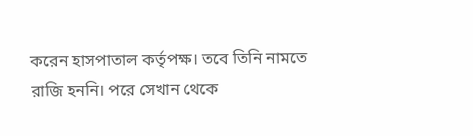করেন হাসপাতাল কর্তৃপক্ষ। তবে তিনি নামতে রাজি হননি। পরে সেখান থেকে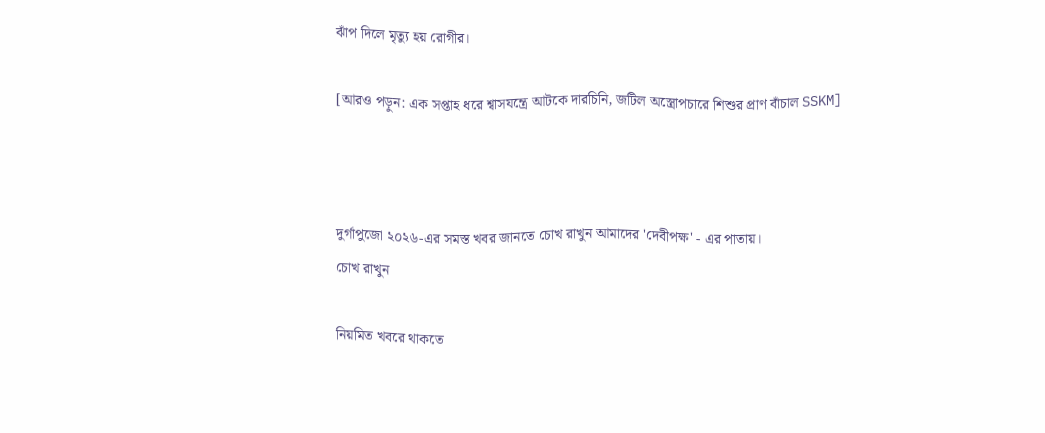ঝাঁপ দিলে মৃত্যু হয় রোগীর।

[আরও পড়ুন: এক সপ্তাহ ধরে শ্বাসযন্ত্রে আটকে দারচিনি, জটিল অস্ত্রোপচারে শিশুর প্রাণ বাঁচাল SSKM]



দুর্গাপুজো ২০২৬-এর সমস্ত খবর জানতে চোখ রাখুন আমাদের 'দেবীপক্ষ' - এর পাতায়।
চোখ রাখুন

নিয়মিত খবরে থাকতে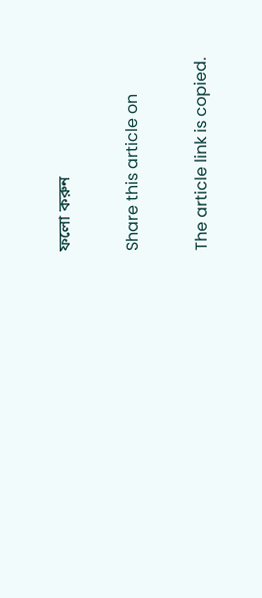ফলো করুন

Share this article on

The article link is copied.